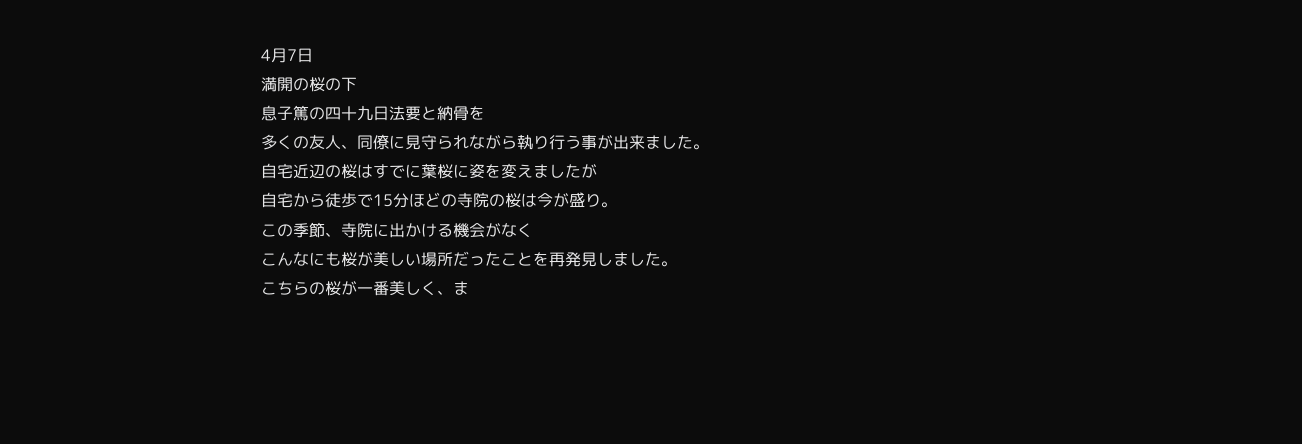4月7日
満開の桜の下
息子篤の四十九日法要と納骨を
多くの友人、同僚に見守られながら執り行う事が出来ました。
自宅近辺の桜はすでに葉桜に姿を変えましたが
自宅から徒歩で15分ほどの寺院の桜は今が盛り。
この季節、寺院に出かける機会がなく
こんなにも桜が美しい場所だったことを再発見しました。
こちらの桜が一番美しく、ま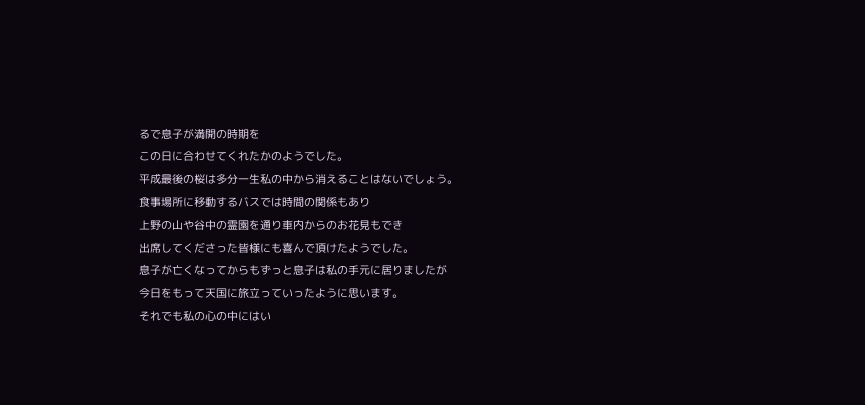るで息子が満開の時期を
この日に合わせてくれたかのようでした。
平成最後の桜は多分一生私の中から消えることはないでしょう。
食事場所に移動するバスでは時間の関係もあり
上野の山や谷中の霊園を通り車内からのお花見もでき
出席してくださった皆様にも喜んで頂けたようでした。
息子が亡くなってからもずっと息子は私の手元に居りましたが
今日をもって天国に旅立っていったように思います。
それでも私の心の中にはい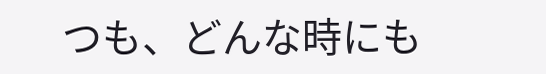つも、どんな時にも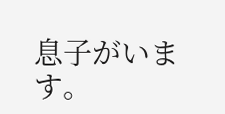息子がいます。